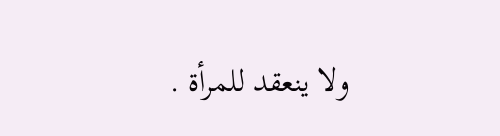ولا ينعقد للمرأة .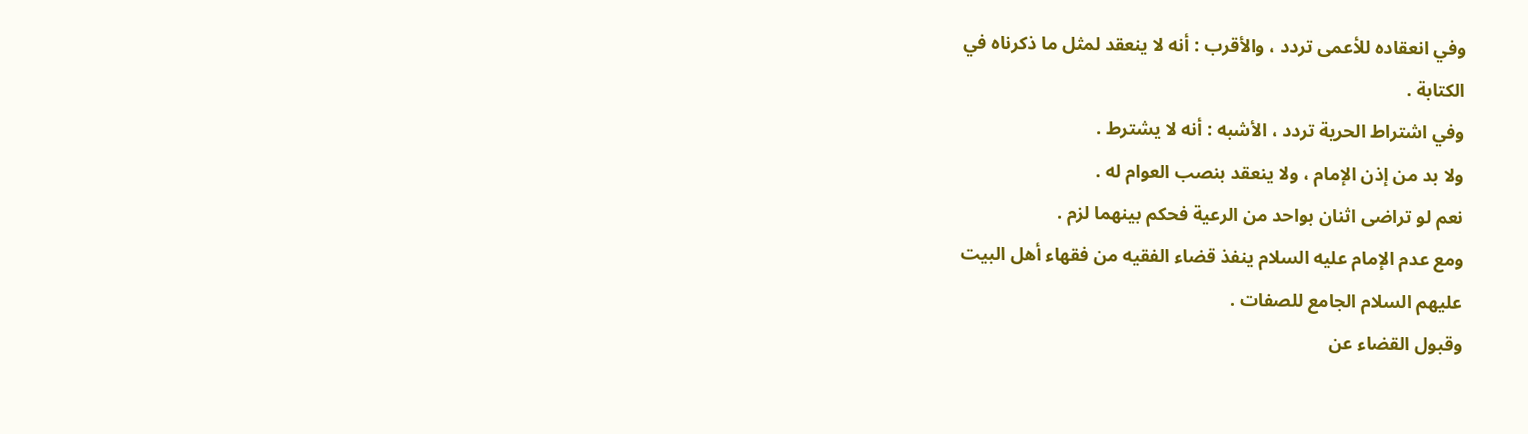وفي انعقاده للأعمى تردد ، والأقرب : أنه لا ينعقد لمثل ما ذكرناه في
الكتابة .
وفي اشتراط الحرية تردد ، الأشبه : أنه لا يشترط .
ولا بد من إذن الإمام ، ولا ينعقد بنصب العوام له .
نعم لو تراضى اثنان بواحد من الرعية فحكم بينهما لزم .
ومع عدم الإمام عليه السلام ينفذ قضاء الفقيه من فقهاء أهل البيت
عليهم السلام الجامع للصفات .
وقبول القضاء عن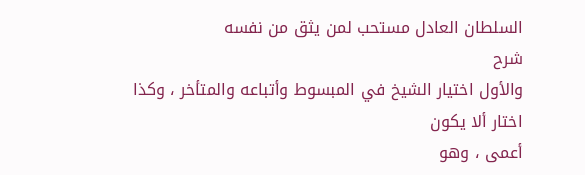السلطان العادل مستحب لمن يثق من نفسه
شرح
والأول اختيار الشيخ في المبسوط وأتباعه والمتأخر ، وكذا اختار ألا يكون
أعمى ، وهو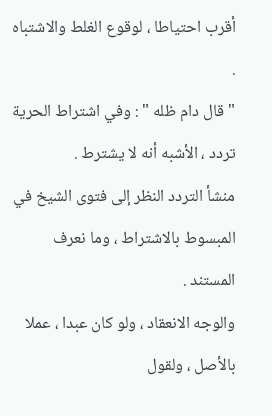أقرب احتياطا ، لوقوع الغلط والاشتباه .
" قال دام ظله " : وفي اشتراط الحرية تردد ، الأشبه أنه لا يشترط .
منشأ التردد النظر إلى فتوى الشيخ في المبسوط بالاشتراط ، وما نعرف المستند .
والوجه الانعقاد ، ولو كان عبدا ، عملا بالأصل ، ولقول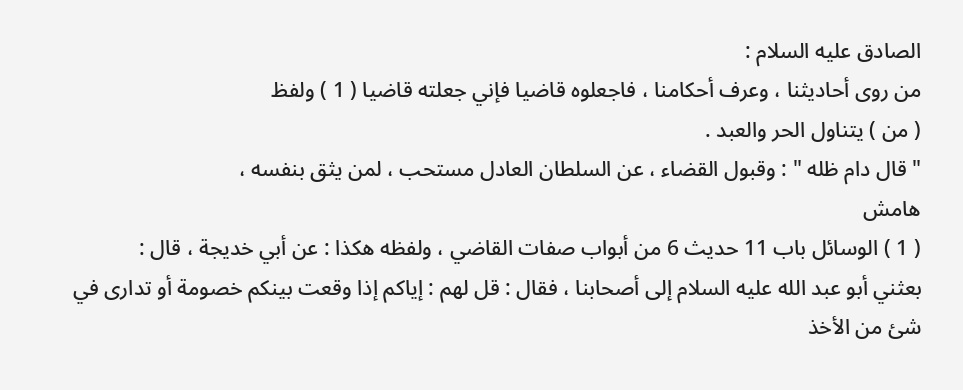الصادق عليه السلام :
من روى أحاديثنا ، وعرف أحكامنا ، فاجعلوه قاضيا فإني جعلته قاضيا ( 1 ) ولفظ
( من ) يتناول الحر والعبد .
" قال دام ظله " : وقبول القضاء ، عن السلطان العادل مستحب ، لمن يثق بنفسه ،
هامش
( 1 ) الوسائل باب 11 حديث 6 من أبواب صفات القاضي ، ولفظه هكذا : عن أبي خديجة ، قال :
بعثني أبو عبد الله عليه السلام إلى أصحابنا ، فقال : قل لهم : إياكم إذا وقعت بينكم خصومة أو تدارى في
شئ من الأخذ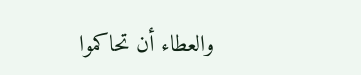والعطاء أن تحاكموا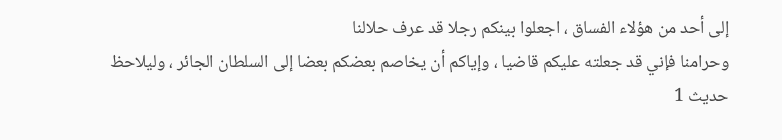إلى أحد من هؤلاء الفساق ، اجعلوا بينكم رجلا قد عرف حلالنا
وحرامنا فإني قد جعلته عليكم قاضيا ، وإياكم أن يخاصم بعضكم بعضا إلى السلطان الجائر ، وليلاحظ
حديث 1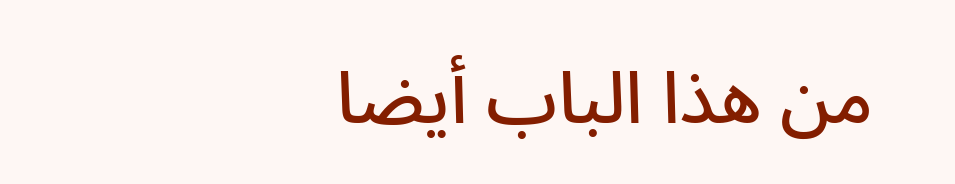من هذا الباب أيضا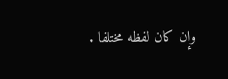وإن كان لفظه مختلفا .